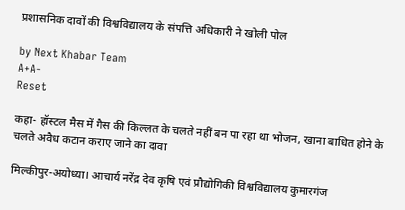प्रशासनिक दावों की विश्वविद्यालय के संपत्ति अधिकारी ने खोली पोल

by Next Khabar Team
A+A-
Reset

कहा- हॉस्टल मैस में गैस की किल्लत के चलते नहीं बन पा रहा था भोजन, खाना बाधित होने के चलते अवैध कटान कराए जाने का दावा

मिल्कीपुर-अयोध्या। आचार्य नरेंद्र देव कृषि एवं प्रौद्योगिकी विश्वविद्यालय कुमारगंज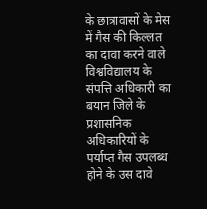के छात्रावासों के मेस में गैस की किल्लत का दावा करने वाले विश्वविद्यालय के संपत्ति अधिकारी का बयान जिले के प्रशासनिक अधिकारियों के पर्याप्त गैस उपलब्ध होने के उस दावे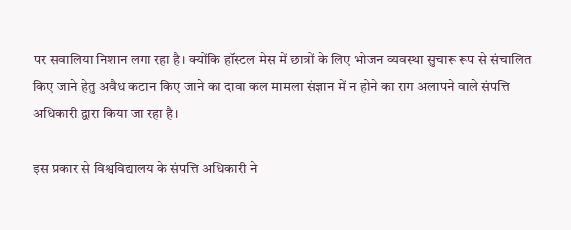पर सवालिया निशान लगा रहा है। क्योंकि हॉस्टल मेस में छात्रों के लिए भोजन व्यवस्था सुचारू रूप से संचालित किए जाने हेतु अवैध कटान किए जाने का दावा कल मामला संज्ञान में न होने का राग अलापने वाले संपत्ति अधिकारी द्वारा किया जा रहा है।

इस प्रकार से विश्वविद्यालय के संपत्ति अधिकारी ने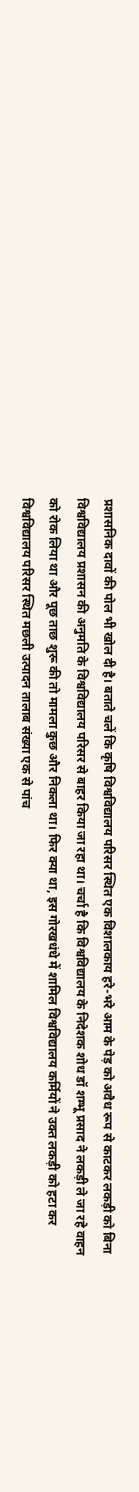प्रशासनिक दावों की पोल भी खोल दी है। बताते चलें कि कृषि विश्वविद्यालय परिसर स्थित एक विशालकाय हरे-भरे आम के पेड़ को अवैध रूप से काटकर लकड़ी को बिना विश्वविद्यालय प्रशासन की अनुमति के विश्वविद्यालय परिसर से बाहर किया जा रहा था। चर्चा है कि विश्वविद्यालय के निदेशक शोध डॉ शम्भू प्रसाद ने लकड़ी ले जा रहे वाहन को रोक लिया था और पूछ ताछ शुरू की तो मामला कुछ और निकला था। फिर क्या था, इस गोरखधंधे में शामिल विश्वविद्यालय कर्मियों ने उक्त लकड़ी को हटा कर विश्वविद्यालय परिसर स्थित मछली उत्पादन तालाब संख्या एक से पांच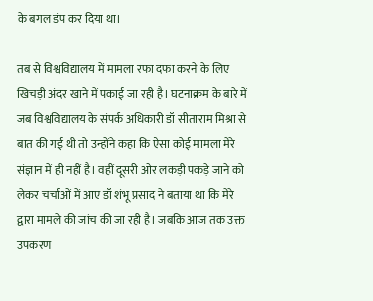के बगल डंप कर दिया था।

तब से विश्वविद्यालय में मामला रफा दफा करने के लिए खिचड़ी अंदर खाने में पकाई जा रही है। घटनाक्रम के बारे में जब विश्वविद्यालय के संपर्क अधिकारी डॉ सीताराम मिश्रा से बात की गई थी तो उन्होंने कहा कि ऐसा कोई मामला मेरे संज्ञान में ही नहीं है। वहीं दूसरी ओर लकड़ी पकड़े जाने को लेकर चर्चाओं में आए डॉ शंभू प्रसाद ने बताया था कि मेरे द्वारा मामले की जांच की जा रही है। जबकि आज तक उक्त उपकरण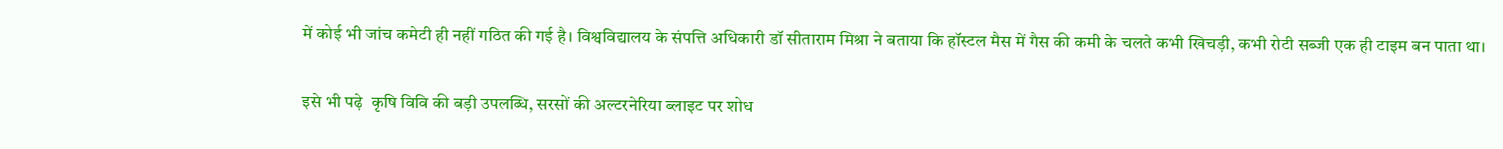में कोई भी जांच कमेटी ही नहीं गठित की गई है। विश्वविद्यालय के संपत्ति अधिकारी डॉ सीताराम मिश्रा ने बताया कि हॉस्टल मैस में गैस की कमी के चलते कभी खिचड़ी, कभी रोटी सब्जी एक ही टाइम बन पाता था।

इसे भी पढ़े  कृषि विवि की बड़ी उपलब्धि, सरसों की अल्टरनेरिया ब्लाइट पर शोध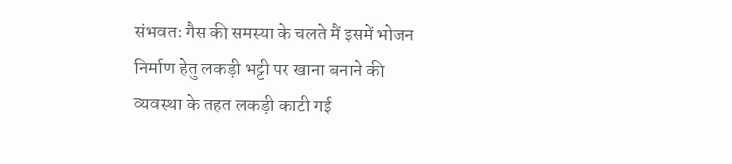संभवतः गैस की समस्या के चलते मैं इसमें भोजन निर्माण हेतु लकड़ी भट्टी पर खाना बनाने की व्यवस्था के तहत लकड़ी काटी गई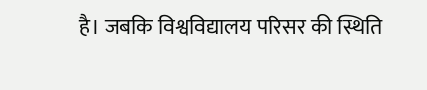है। जबकि विश्वविद्यालय परिसर की स्थिति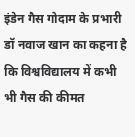इंडेन गैस गोदाम के प्रभारी डॉ नवाज खान का कहना है कि विश्वविद्यालय में कभी भी गैस की कीमत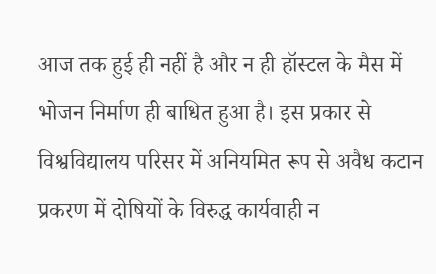आज तक हुई ही नहीं है और न ही हॉस्टल के मैस में भोजन निर्माण ही बाधित हुआ है। इस प्रकार से विश्वविद्यालय परिसर में अनियमित रूप से अवैध कटान प्रकरण में दोषियों के विरुद्ध कार्यवाही न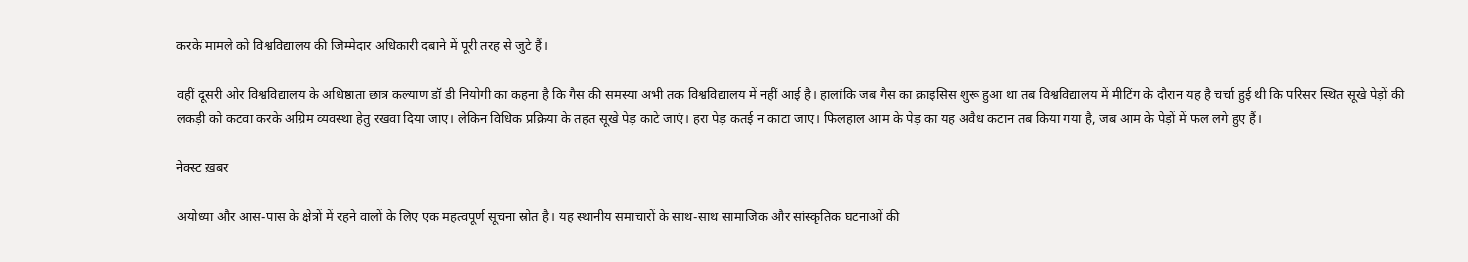करके मामले को विश्वविद्यालय की जिम्मेदार अधिकारी दबाने में पूरी तरह से जुटे हैं।

वहीं दूसरी ओर विश्वविद्यालय के अधिष्ठाता छात्र कल्याण डॉ डी नियोगी का कहना है कि गैस की समस्या अभी तक विश्वविद्यालय में नहीं आई है। हालांकि जब गैस का क्राइसिस शुरू हुआ था तब विश्वविद्यालय में मीटिंग के दौरान यह है चर्चा हुई थी कि परिसर स्थित सूखे पेड़ों की लकड़ी को कटवा करके अग्रिम व्यवस्था हेतु रखवा दिया जाए। लेकिन विधिक प्रक्रिया के तहत सूखे पेड़ काटे जाएं। हरा पेड़ कतई न काटा जाए। फिलहाल आम के पेड़ का यह अवैध कटान तब किया गया है, जब आम के पेड़ों में फल लगे हुए हैं।

नेक्स्ट ख़बर

अयोध्या और आस-पास के क्षेत्रों में रहने वालों के लिए एक महत्वपूर्ण सूचना स्रोत है। यह स्थानीय समाचारों के साथ-साथ सामाजिक और सांस्कृतिक घटनाओं की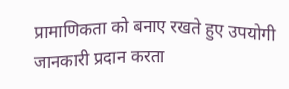प्रामाणिकता को बनाए रखते हुए उपयोगी जानकारी प्रदान करता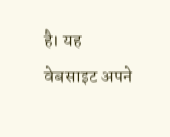है। यह वेबसाइट अपने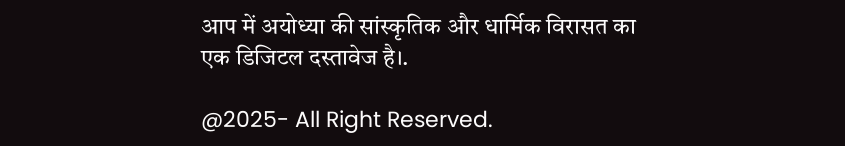आप में अयोध्या की सांस्कृतिक और धार्मिक विरासत का एक डिजिटल दस्तावेज है।.

@2025- All Right Reserved.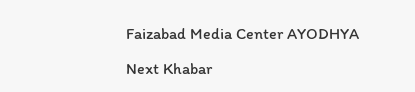Faizabad Media Center AYODHYA

Next Khabar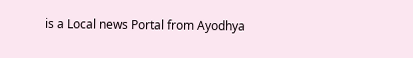is a Local news Portal from Ayodhya